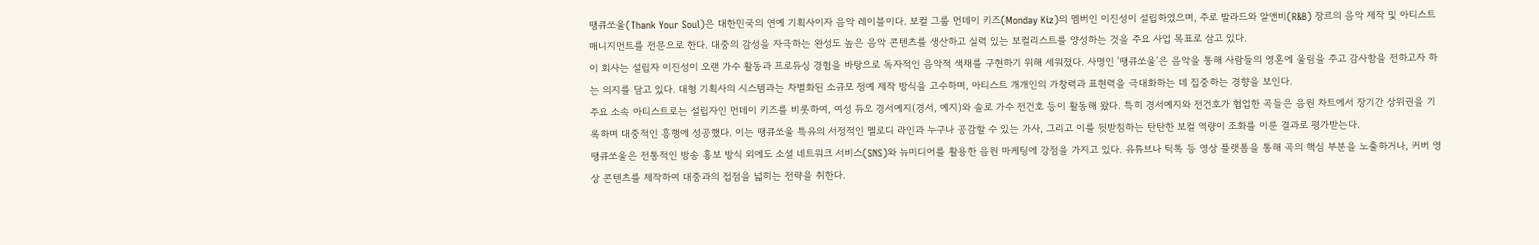땡큐쏘울(Thank Your Soul)은 대한민국의 연예 기획사이자 음악 레이블이다. 보컬 그룹 먼데이 키즈(Monday Kiz)의 멤버인 이진성이 설립하였으며, 주로 발라드와 알앤비(R&B) 장르의 음악 제작 및 아티스트 매니지먼트를 전문으로 한다. 대중의 감성을 자극하는 완성도 높은 음악 콘텐츠를 생산하고 실력 있는 보컬리스트를 양성하는 것을 주요 사업 목표로 삼고 있다.
이 회사는 설립자 이진성이 오랜 가수 활동과 프로듀싱 경험을 바탕으로 독자적인 음악적 색채를 구현하기 위해 세워졌다. 사명인 '땡큐쏘울'은 음악을 통해 사람들의 영혼에 울림을 주고 감사함을 전하고자 하는 의지를 담고 있다. 대형 기획사의 시스템과는 차별화된 소규모 정예 제작 방식을 고수하며, 아티스트 개개인의 가창력과 표현력을 극대화하는 데 집중하는 경향을 보인다.
주요 소속 아티스트로는 설립자인 먼데이 키즈를 비롯하여, 여성 듀오 경서예지(경서, 예지)와 솔로 가수 전건호 등이 활동해 왔다. 특히 경서예지와 전건호가 협업한 곡들은 음원 차트에서 장기간 상위권을 기록하며 대중적인 흥행에 성공했다. 이는 땡큐쏘울 특유의 서정적인 멜로디 라인과 누구나 공감할 수 있는 가사, 그리고 이를 뒷받침하는 탄탄한 보컬 역량이 조화를 이룬 결과로 평가받는다.
땡큐쏘울은 전통적인 방송 홍보 방식 외에도 소셜 네트워크 서비스(SNS)와 뉴미디어를 활용한 음원 마케팅에 강점을 가지고 있다. 유튜브나 틱톡 등 영상 플랫폼을 통해 곡의 핵심 부분을 노출하거나, 커버 영상 콘텐츠를 제작하여 대중과의 접점을 넓히는 전략을 취한다.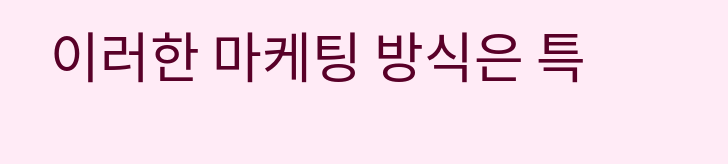이러한 마케팅 방식은 특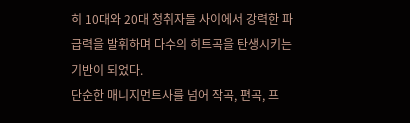히 10대와 20대 청취자들 사이에서 강력한 파급력을 발휘하며 다수의 히트곡을 탄생시키는 기반이 되었다.
단순한 매니지먼트사를 넘어 작곡, 편곡, 프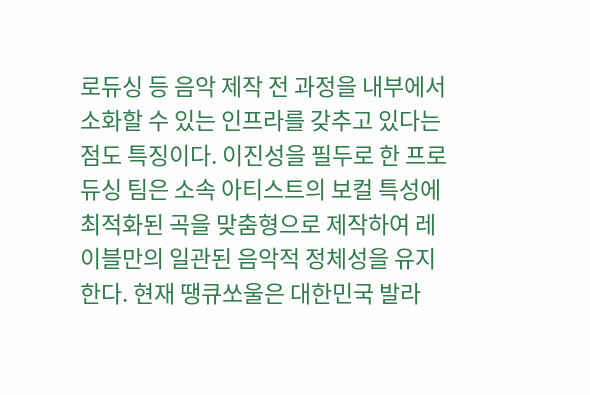로듀싱 등 음악 제작 전 과정을 내부에서 소화할 수 있는 인프라를 갖추고 있다는 점도 특징이다. 이진성을 필두로 한 프로듀싱 팀은 소속 아티스트의 보컬 특성에 최적화된 곡을 맞춤형으로 제작하여 레이블만의 일관된 음악적 정체성을 유지한다. 현재 땡큐쏘울은 대한민국 발라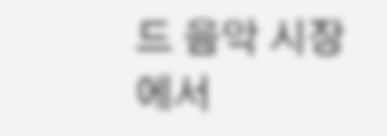드 음악 시장에서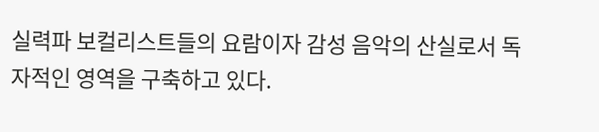실력파 보컬리스트들의 요람이자 감성 음악의 산실로서 독자적인 영역을 구축하고 있다.